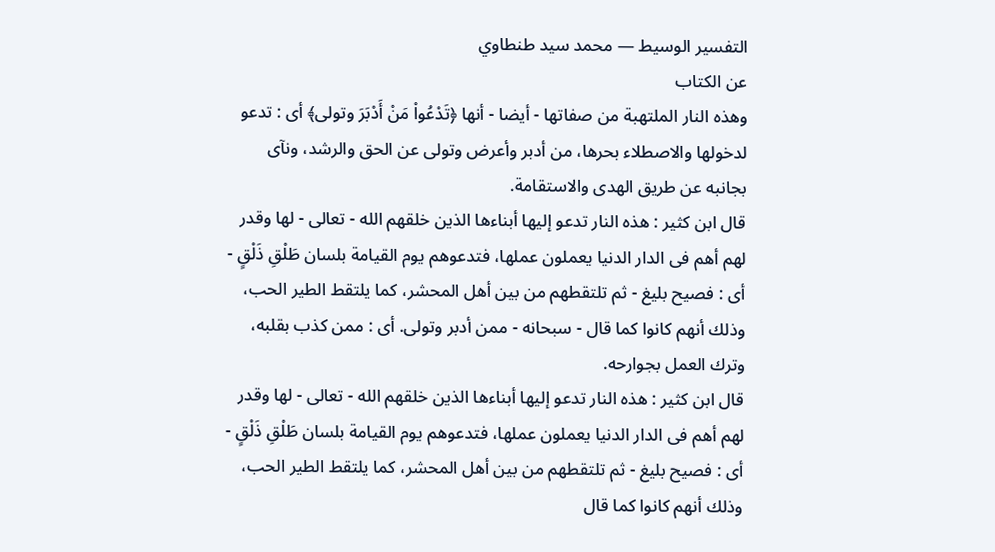التفسير الوسيط — محمد سيد طنطاوي
عن الكتاب
وهذه النار الملتهبة من صفاتها - أيضا - أنها ﴿تَدْعُواْ مَنْ أَدْبَرَ وتولى﴾ أى : تدعو لدخولها والاصطلاء بحرها، من أدبر وأعرض وتولى عن الحق والرشد، ونآى بجانبه عن طريق الهدى والاستقامة.
قال ابن كثير : هذه النار تدعو إليها أبناءها الذين خلقهم الله - تعالى - لها وقدر لهم أهم فى الدار الدنيا يعملون عملها، فتدعوهم يوم القيامة بلسان طَلْقِ ذَلْقٍ - أى : فصيح بليغ - ثم تلتقطهم من بين أهل المحشر، كما يلتقط الطير الحب، وذلك أنهم كانوا كما قال - سبحانه - ممن أدبر وتولى. أى : ممن كذب بقلبه، وترك العمل بجوارحه.
قال ابن كثير : هذه النار تدعو إليها أبناءها الذين خلقهم الله - تعالى - لها وقدر لهم أهم فى الدار الدنيا يعملون عملها، فتدعوهم يوم القيامة بلسان طَلْقِ ذَلْقٍ - أى : فصيح بليغ - ثم تلتقطهم من بين أهل المحشر، كما يلتقط الطير الحب، وذلك أنهم كانوا كما قال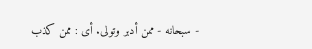- سبحانه - ممن أدبر وتولى. أى : ممن كذب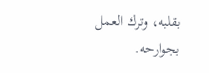بقلبه، وترك العمل بجوارحه.